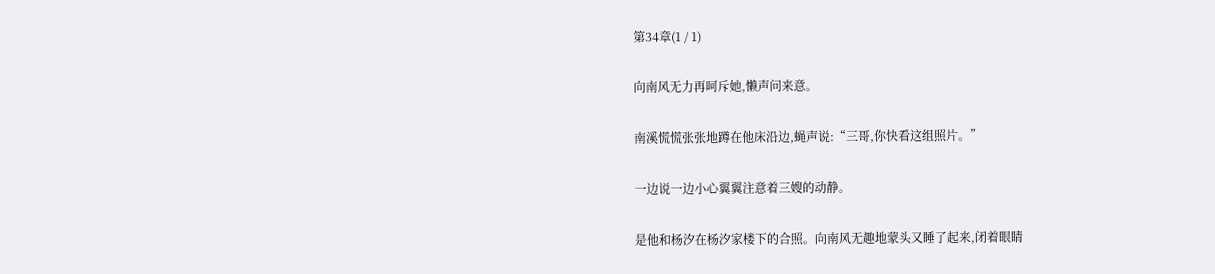第34章(1 / 1)

向南风无力再呵斥她,懒声问来意。

南溪慌慌张张地蹲在他床沿边,蝇声说:“三哥,你快看这组照片。”

一边说一边小心翼翼注意着三嫂的动静。

是他和杨汐在杨汐家楼下的合照。向南风无趣地蒙头又睡了起来,闭着眼睛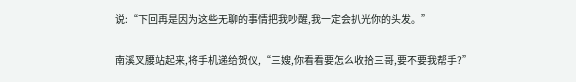说:“下回再是因为这些无聊的事情把我吵醒,我一定会扒光你的头发。”

南溪叉腰站起来,将手机递给贺仪,“三嫂,你看看要怎么收拾三哥,要不要我帮手?”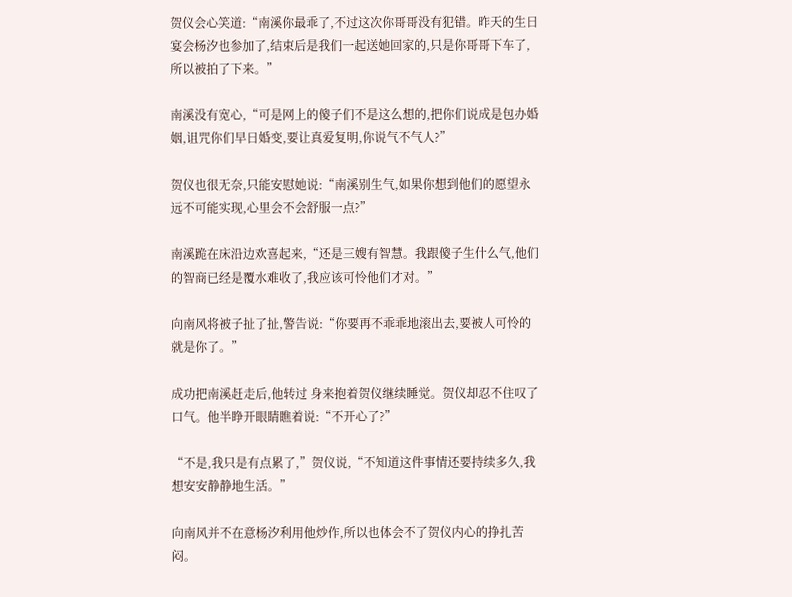贺仪会心笑道:“南溪你最乖了,不过这次你哥哥没有犯错。昨天的生日宴会杨汐也参加了,结束后是我们一起送她回家的,只是你哥哥下车了,所以被拍了下来。”

南溪没有宽心,“可是网上的傻子们不是这么想的,把你们说成是包办婚姻,诅咒你们早日婚变,要让真爱复明,你说气不气人?”

贺仪也很无奈,只能安慰她说:“南溪别生气,如果你想到他们的愿望永远不可能实现,心里会不会舒服一点?”

南溪跪在床沿边欢喜起来,“还是三嫂有智慧。我跟傻子生什么气,他们的智商已经是覆水难收了,我应该可怜他们才对。”

向南风将被子扯了扯,警告说:“你要再不乖乖地滚出去,要被人可怜的就是你了。”

成功把南溪赶走后,他转过 身来抱着贺仪继续睡觉。贺仪却忍不住叹了口气。他半睁开眼睛瞧着说:“不开心了?”

“不是,我只是有点累了,”贺仪说,“不知道这件事情还要持续多久,我想安安静静地生活。”

向南风并不在意杨汐利用他炒作,所以也体会不了贺仪内心的挣扎苦闷。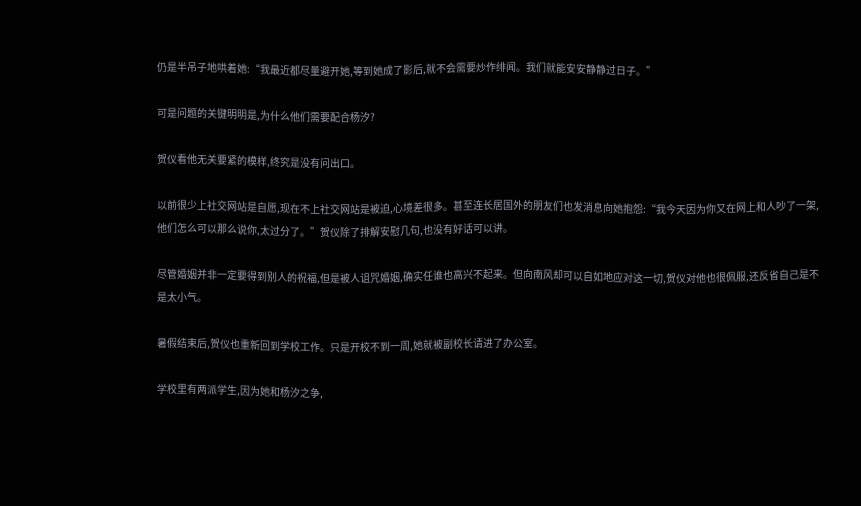仍是半吊子地哄着她:“我最近都尽量避开她,等到她成了影后,就不会需要炒作绯闻。我们就能安安静静过日子。”

可是问题的关键明明是,为什么他们需要配合杨汐?

贺仪看他无关要紧的模样,终究是没有问出口。

以前很少上社交网站是自愿,现在不上社交网站是被迫,心境差很多。甚至连长居国外的朋友们也发消息向她抱怨:“我今天因为你又在网上和人吵了一架,他们怎么可以那么说你,太过分了。”贺仪除了排解安慰几句,也没有好话可以讲。

尽管婚姻并非一定要得到别人的祝福,但是被人诅咒婚姻,确实任谁也高兴不起来。但向南风却可以自如地应对这一切,贺仪对他也很佩服,还反省自己是不是太小气。

暑假结束后,贺仪也重新回到学校工作。只是开校不到一周,她就被副校长请进了办公室。

学校里有两派学生,因为她和杨汐之争,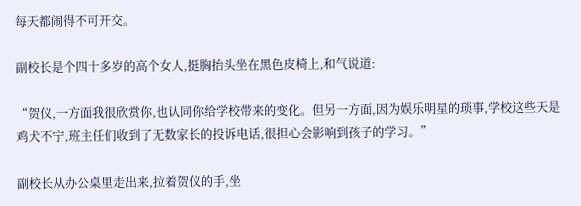每天都闹得不可开交。

副校长是个四十多岁的高个女人,挺胸抬头坐在黑色皮椅上,和气说道:

“贺仪,一方面我很欣赏你,也认同你给学校带来的变化。但另一方面,因为娱乐明星的琐事,学校这些天是鸡犬不宁,班主任们收到了无数家长的投诉电话,很担心会影响到孩子的学习。”

副校长从办公桌里走出来,拉着贺仪的手,坐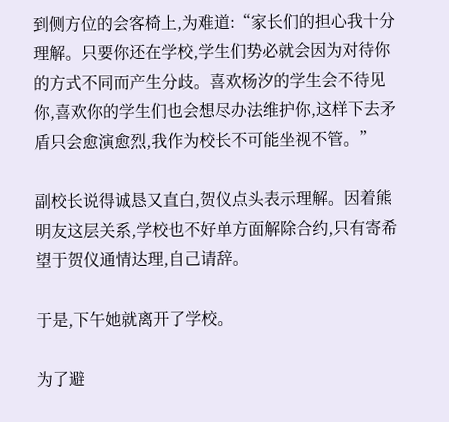到侧方位的会客椅上,为难道:“家长们的担心我十分理解。只要你还在学校,学生们势必就会因为对待你的方式不同而产生分歧。喜欢杨汐的学生会不待见你,喜欢你的学生们也会想尽办法维护你,这样下去矛盾只会愈演愈烈,我作为校长不可能坐视不管。”

副校长说得诚恳又直白,贺仪点头表示理解。因着熊明友这层关系,学校也不好单方面解除合约,只有寄希望于贺仪通情达理,自己请辞。

于是,下午她就离开了学校。

为了避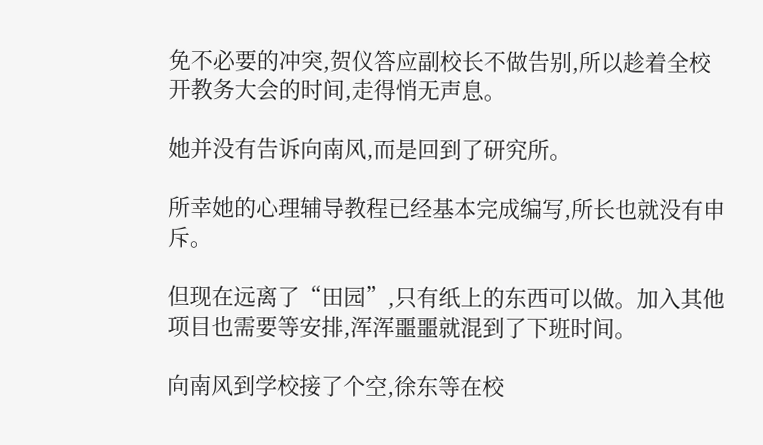免不必要的冲突,贺仪答应副校长不做告别,所以趁着全校开教务大会的时间,走得悄无声息。

她并没有告诉向南风,而是回到了研究所。

所幸她的心理辅导教程已经基本完成编写,所长也就没有申斥。

但现在远离了“田园”,只有纸上的东西可以做。加入其他项目也需要等安排,浑浑噩噩就混到了下班时间。

向南风到学校接了个空,徐东等在校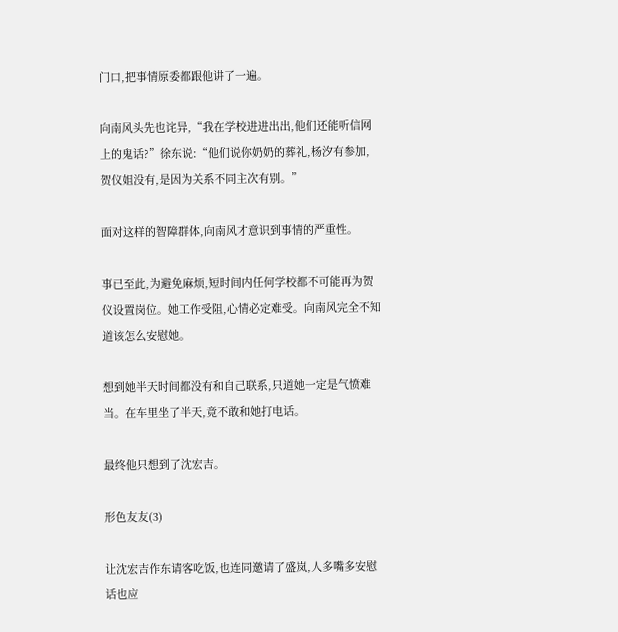门口,把事情原委都跟他讲了一遍。

向南风头先也诧异,“我在学校进进出出,他们还能听信网上的鬼话?”徐东说:“他们说你奶奶的葬礼,杨汐有参加,贺仪姐没有,是因为关系不同主次有别。”

面对这样的智障群体,向南风才意识到事情的严重性。

事已至此,为避免麻烦,短时间内任何学校都不可能再为贺仪设置岗位。她工作受阻,心情必定难受。向南风完全不知道该怎么安慰她。

想到她半天时间都没有和自己联系,只道她一定是气愤难当。在车里坐了半天,竟不敢和她打电话。

最终他只想到了沈宏吉。

形色友友(3)

让沈宏吉作东请客吃饭,也连同邀请了盛岚,人多嘴多安慰话也应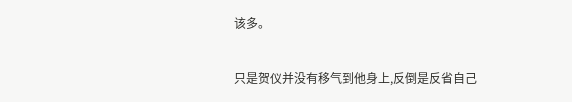该多。

只是贺仪并没有移气到他身上,反倒是反省自己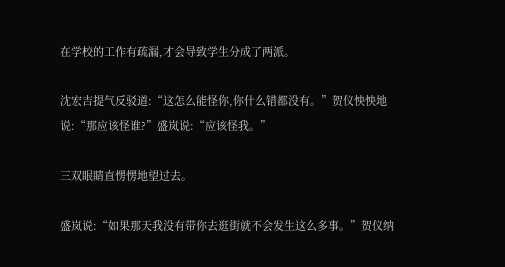在学校的工作有疏漏,才会导致学生分成了两派。

沈宏吉提气反驳道:“这怎么能怪你,你什么错都没有。”贺仪怏怏地说:“那应该怪谁?”盛岚说:“应该怪我。”

三双眼睛直愣愣地望过去。

盛岚说:“如果那天我没有带你去逛街就不会发生这么多事。”贺仪纳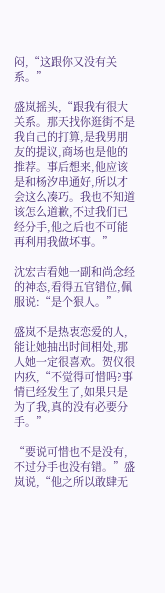闷,“这跟你又没有关系。”

盛岚摇头,“跟我有很大关系。那天找你逛街不是我自己的打算,是我男朋友的提议,商场也是他的推荐。事后想来,他应该是和杨汐串通好,所以才会这么凑巧。我也不知道该怎么道歉,不过我们已经分手,他之后也不可能再利用我做坏事。”

沈宏吉看她一副和尚念经的神态,看得五官错位,佩服说:“是个狠人。”

盛岚不是热衷恋爱的人,能让她抽出时间相处,那人她一定很喜欢。贺仪很内疚,“不觉得可惜吗?事情已经发生了,如果只是为了我,真的没有必要分手。”

“要说可惜也不是没有,不过分手也没有错。”盛岚说,“他之所以敢肆无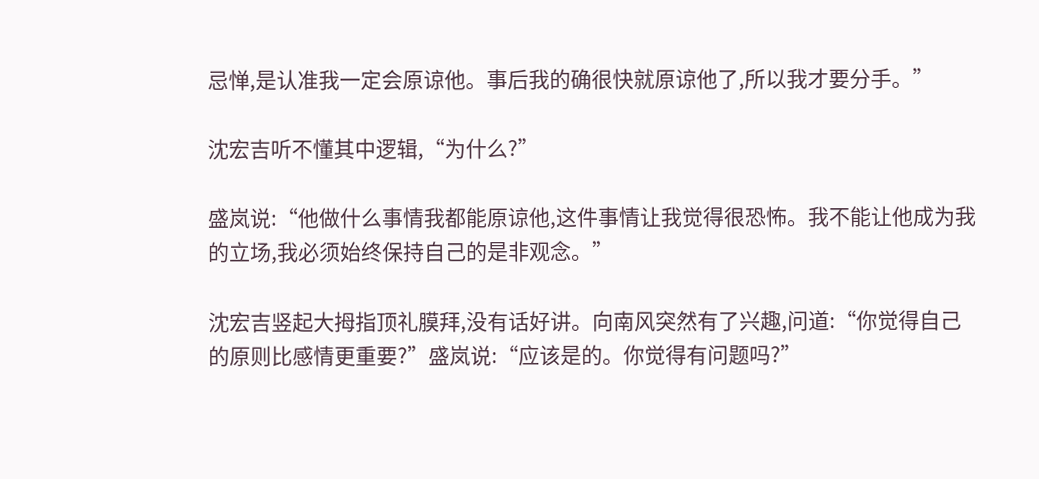忌惮,是认准我一定会原谅他。事后我的确很快就原谅他了,所以我才要分手。”

沈宏吉听不懂其中逻辑,“为什么?”

盛岚说:“他做什么事情我都能原谅他,这件事情让我觉得很恐怖。我不能让他成为我的立场,我必须始终保持自己的是非观念。”

沈宏吉竖起大拇指顶礼膜拜,没有话好讲。向南风突然有了兴趣,问道:“你觉得自己的原则比感情更重要?”盛岚说:“应该是的。你觉得有问题吗?”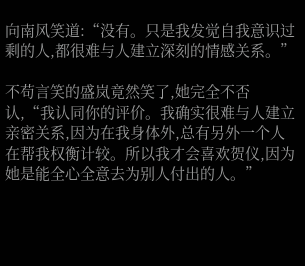向南风笑道:“没有。只是我发觉自我意识过剩的人,都很难与人建立深刻的情感关系。”

不苟言笑的盛岚竟然笑了,她完全不否认,“我认同你的评价。我确实很难与人建立亲密关系,因为在我身体外,总有另外一个人在帮我权衡计较。所以我才会喜欢贺仪,因为她是能全心全意去为别人付出的人。”